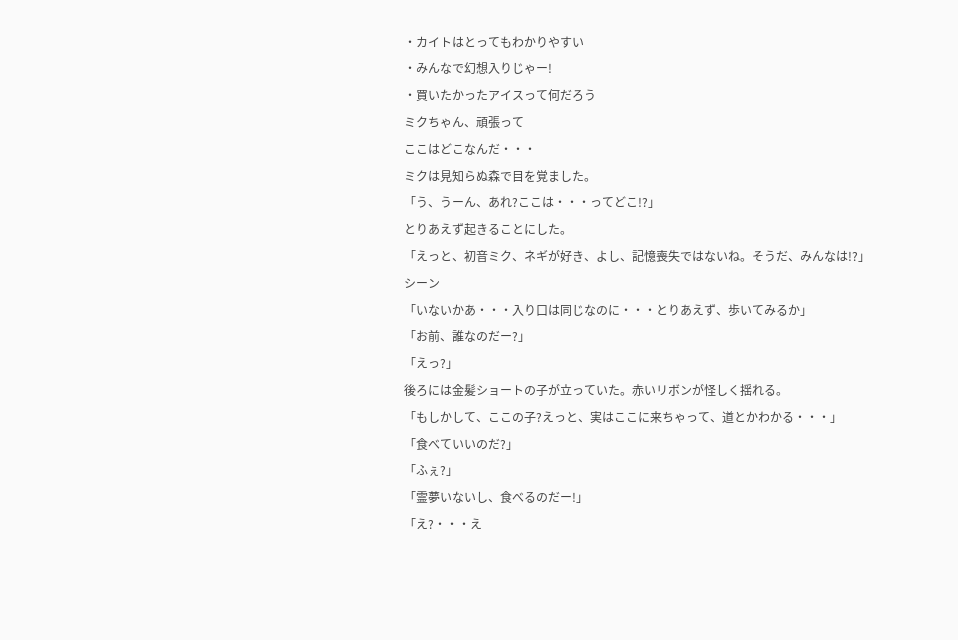・カイトはとってもわかりやすい
・みんなで幻想入りじゃー!
・買いたかったアイスって何だろう
ミクちゃん、頑張って
ここはどこなんだ・・・
ミクは見知らぬ森で目を覚ました。
「う、うーん、あれ?ここは・・・ってどこ!?」
とりあえず起きることにした。
「えっと、初音ミク、ネギが好き、よし、記憶喪失ではないね。そうだ、みんなは!?」
シーン
「いないかあ・・・入り口は同じなのに・・・とりあえず、歩いてみるか」
「お前、誰なのだー?」
「えっ?」
後ろには金髪ショートの子が立っていた。赤いリボンが怪しく揺れる。
「もしかして、ここの子?えっと、実はここに来ちゃって、道とかわかる・・・」
「食べていいのだ?」
「ふぇ?」
「霊夢いないし、食べるのだー!」
「え?・・・え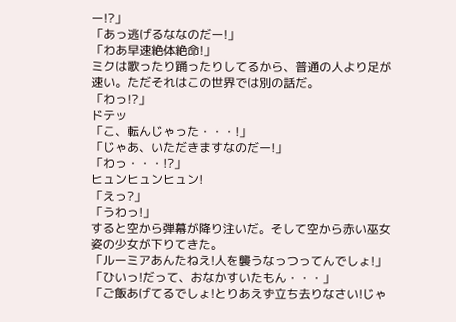ー!?」
「あっ逃げるななのだー!」
「わあ早速絶体絶命!」
ミクは歌ったり踊ったりしてるから、普通の人より足が速い。ただそれはこの世界では別の話だ。
「わっ!?」
ドテッ
「こ、転んじゃった・・・!」
「じゃあ、いただきますなのだー!」
「わっ・・・!?」
ヒュンヒュンヒュン!
「えっ?」
「うわっ!」
すると空から弾幕が降り注いだ。そして空から赤い巫女姿の少女が下りてきた。
「ルーミアあんたねえ!人を襲うなっつってんでしょ!」
「ひいっ!だって、おなかすいたもん・・・」
「ご飯あげてるでしょ!とりあえず立ち去りなさい!じゃ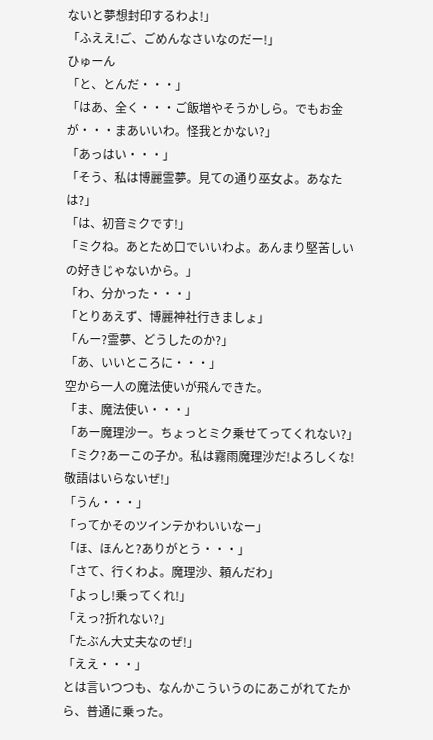ないと夢想封印するわよ!」
「ふええ!ご、ごめんなさいなのだー!」
ひゅーん
「と、とんだ・・・」
「はあ、全く・・・ご飯増やそうかしら。でもお金が・・・まあいいわ。怪我とかない?」
「あっはい・・・」
「そう、私は博麗霊夢。見ての通り巫女よ。あなたは?」
「は、初音ミクです!」
「ミクね。あとため口でいいわよ。あんまり堅苦しいの好きじゃないから。」
「わ、分かった・・・」
「とりあえず、博麗神社行きましょ」
「んー?霊夢、どうしたのか?」
「あ、いいところに・・・」
空から一人の魔法使いが飛んできた。
「ま、魔法使い・・・」
「あー魔理沙ー。ちょっとミク乗せてってくれない?」
「ミク?あーこの子か。私は霧雨魔理沙だ!よろしくな!敬語はいらないぜ!」
「うん・・・」
「ってかそのツインテかわいいなー」
「ほ、ほんと?ありがとう・・・」
「さて、行くわよ。魔理沙、頼んだわ」
「よっし!乗ってくれ!」
「えっ?折れない?」
「たぶん大丈夫なのぜ!」
「ええ・・・」
とは言いつつも、なんかこういうのにあこがれてたから、普通に乗った。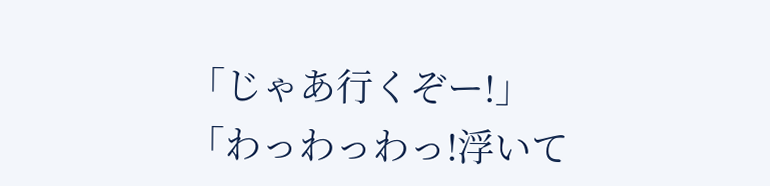「じゃあ行くぞー!」
「わっわっわっ!浮いて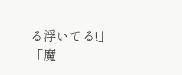る浮いてる!」
「魔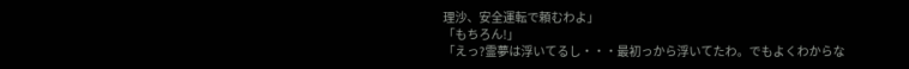理沙、安全運転で頼むわよ」
「もちろん!」
「えっ?霊夢は浮いてるし・・・最初っから浮いてたわ。でもよくわからな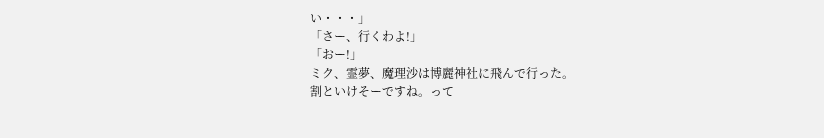い・・・」
「さー、行くわよ!」
「おー!」
ミク、霊夢、魔理沙は博麗神社に飛んで行った。
割といけそーですね。って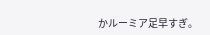かルーミア足早すぎ。